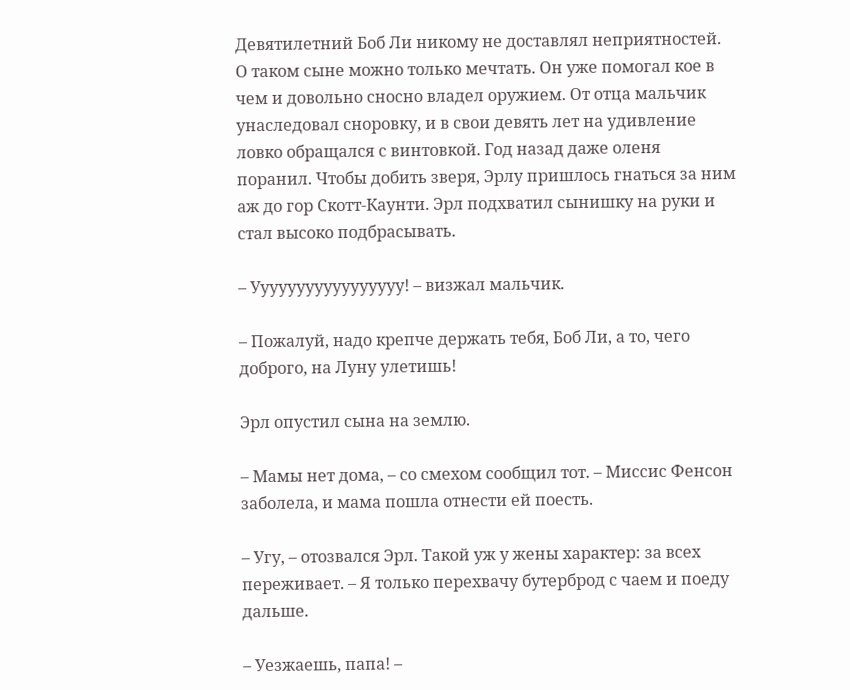Девятилетний Боб Ли никому не доставлял неприятностей. О таком сыне можно только мечтать. Он уже помогал кое в чем и довольно сносно владел оружием. От отца мальчик унаследовал сноровку, и в свои девять лет на удивление ловко обращался с винтовкой. Год назад даже оленя поранил. Чтобы добить зверя, Эрлу пришлось гнаться за ним аж до гор Скотт-Каунти. Эрл подхватил сынишку на руки и стал высоко подбрасывать.

– Ууууууууууууууууу! – визжал мальчик.

– Пожалуй, надо крепче держать тебя, Боб Ли, а то, чего доброго, на Луну улетишь!

Эрл опустил сына на землю.

– Мамы нет дома, – со смехом сообщил тот. – Миссис Фенсон заболела, и мама пошла отнести ей поесть.

– Угу, – отозвался Эрл. Такой уж у жены характер: за всех переживает. – Я только перехвачу бутерброд с чаем и поеду дальше.

– Уезжаешь, папа! –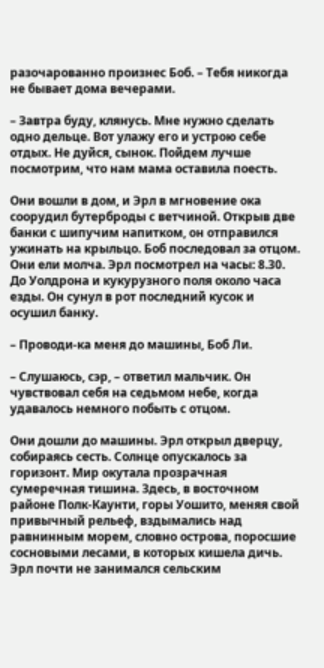разочарованно произнес Боб. – Тебя никогда не бывает дома вечерами.

– Завтра буду, клянусь. Мне нужно сделать одно дельце. Вот улажу его и устрою себе отдых. Не дуйся, сынок. Пойдем лучше посмотрим, что нам мама оставила поесть.

Они вошли в дом, и Эрл в мгновение ока соорудил бутерброды с ветчиной. Открыв две банки с шипучим напитком, он отправился ужинать на крыльцо. Боб последовал за отцом. Они ели молча. Эрл посмотрел на часы: 8.30. До Уолдрона и кукурузного поля около часа езды. Он сунул в рот последний кусок и осушил банку.

– Проводи-ка меня до машины, Боб Ли.

– Слушаюсь, сэр, – ответил мальчик. Он чувствовал себя на седьмом небе, когда удавалось немного побыть с отцом.

Они дошли до машины. Эрл открыл дверцу, собираясь сесть. Солнце опускалось за горизонт. Мир окутала прозрачная сумеречная тишина. Здесь, в восточном районе Полк-Каунти, горы Уошито, меняя свой привычный рельеф, вздымались над равнинным морем, словно острова, поросшие сосновыми лесами, в которых кишела дичь. Эрл почти не занимался сельским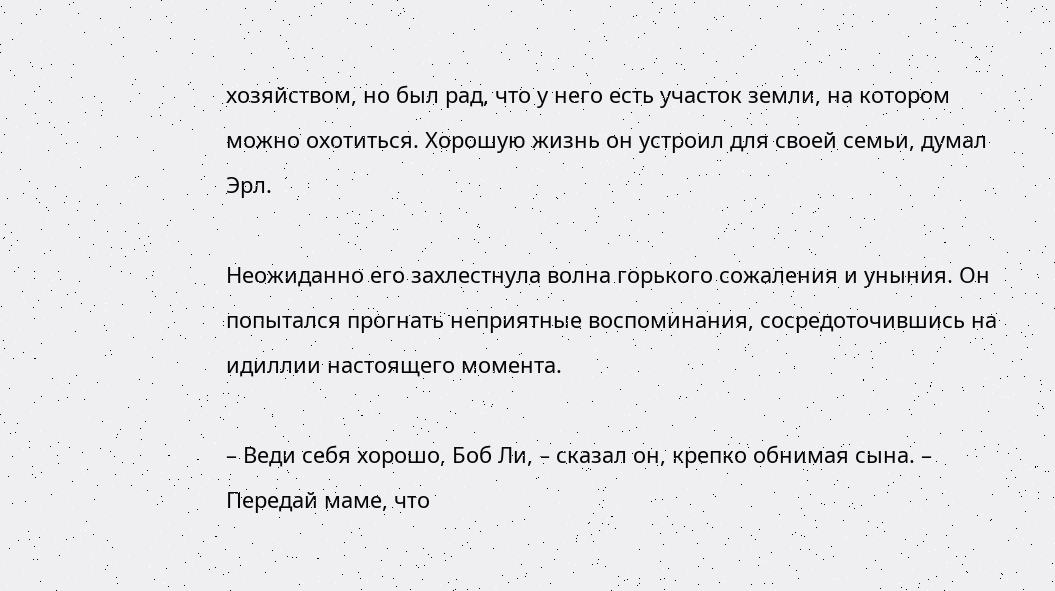хозяйством, но был рад, что у него есть участок земли, на котором можно охотиться. Хорошую жизнь он устроил для своей семьи, думал Эрл.

Неожиданно его захлестнула волна горького сожаления и уныния. Он попытался прогнать неприятные воспоминания, сосредоточившись на идиллии настоящего момента.

– Веди себя хорошо, Боб Ли, – сказал он, крепко обнимая сына. – Передай маме, что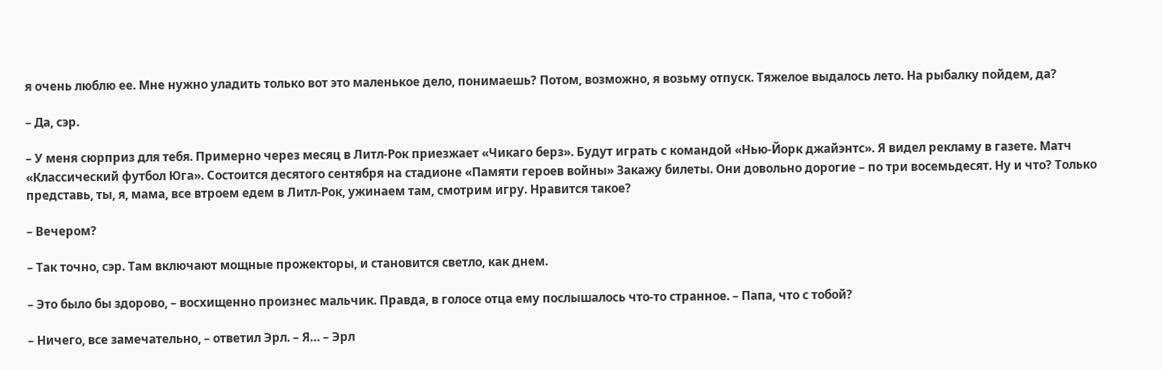я очень люблю ее. Мне нужно уладить только вот это маленькое дело, понимаешь? Потом, возможно, я возьму отпуск. Тяжелое выдалось лето. На рыбалку пойдем, да?

– Да, сэр.

– У меня сюрприз для тебя. Примерно через месяц в Литл-Рок приезжает «Чикаго берз». Будут играть с командой «Нью-Йорк джайэнтс». Я видел рекламу в газете. Матч «Классический футбол Юга». Состоится десятого сентября на стадионе «Памяти героев войны» Закажу билеты. Они довольно дорогие – по три восемьдесят. Ну и что? Только представь, ты, я, мама, все втроем едем в Литл-Рок, ужинаем там, смотрим игру. Нравится такое?

– Вечером?

– Так точно, сэр. Там включают мощные прожекторы, и становится светло, как днем.

– Это было бы здорово, – восхищенно произнес мальчик. Правда, в голосе отца ему послышалось что-то странное. – Папа, что с тобой?

– Ничего, все замечательно, – ответил Эрл. – Я… – Эрл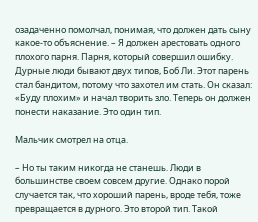озадаченно помолчал, понимая, что должен дать сыну какое-то объяснение. – Я должен арестовать одного плохого парня. Парня, который совершил ошибку. Дурные люди бывают двух типов, Боб Ли. Этот парень стал бандитом, потому что захотел им стать. Он сказал: «Буду плохим» и начал творить зло. Теперь он должен понести наказание. Это один тип.

Мальчик смотрел на отца.

– Но ты таким никогда не станешь. Люди в большинстве своем совсем другие. Однако порой случается так, что хороший парень, вроде тебя, тоже превращается в дурного. Это второй тип. Такой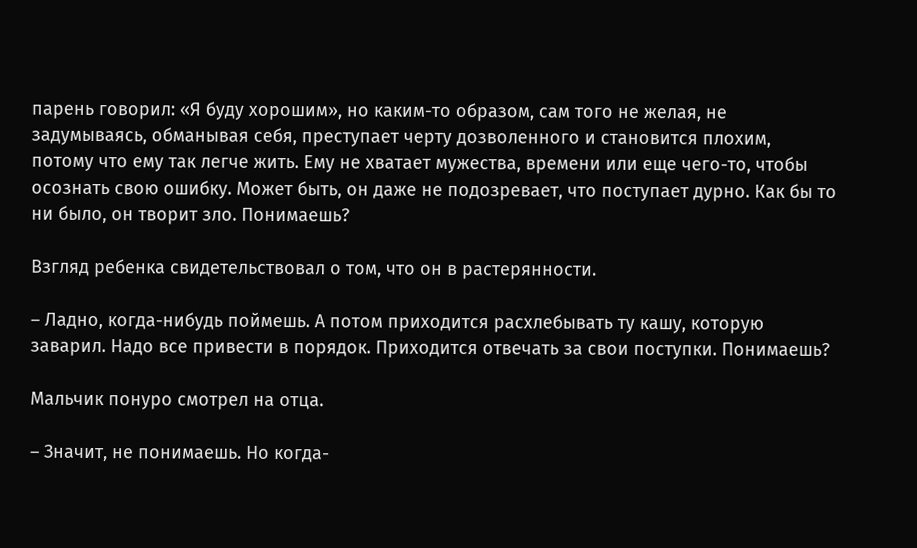парень говорил: «Я буду хорошим», но каким-то образом, сам того не желая, не задумываясь, обманывая себя, преступает черту дозволенного и становится плохим, потому что ему так легче жить. Ему не хватает мужества, времени или еще чего-то, чтобы осознать свою ошибку. Может быть, он даже не подозревает, что поступает дурно. Как бы то ни было, он творит зло. Понимаешь?

Взгляд ребенка свидетельствовал о том, что он в растерянности.

– Ладно, когда-нибудь поймешь. А потом приходится расхлебывать ту кашу, которую заварил. Надо все привести в порядок. Приходится отвечать за свои поступки. Понимаешь?

Мальчик понуро смотрел на отца.

– Значит, не понимаешь. Но когда-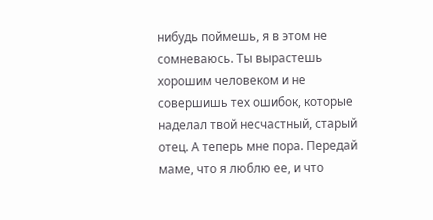нибудь поймешь, я в этом не сомневаюсь. Ты вырастешь хорошим человеком и не совершишь тех ошибок, которые наделал твой несчастный, старый отец. А теперь мне пора. Передай маме, что я люблю ее, и что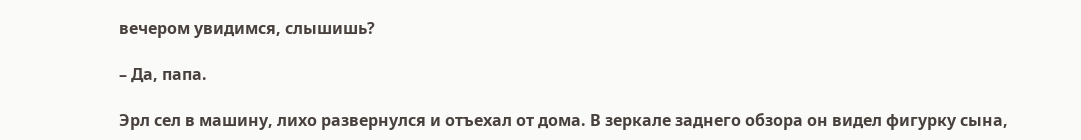вечером увидимся, слышишь?

– Да, папа.

Эрл сел в машину, лихо развернулся и отъехал от дома. В зеркале заднего обзора он видел фигурку сына,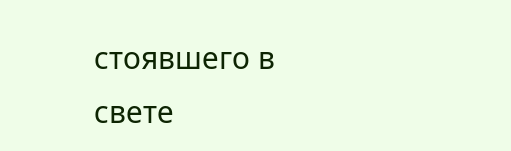стоявшего в свете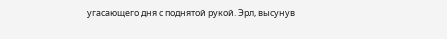угасающего дня с поднятой рукой. Эрл, высунув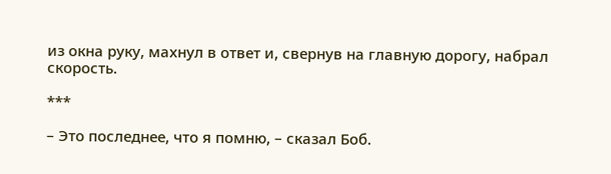из окна руку, махнул в ответ и, свернув на главную дорогу, набрал скорость.

***

– Это последнее, что я помню, – сказал Боб.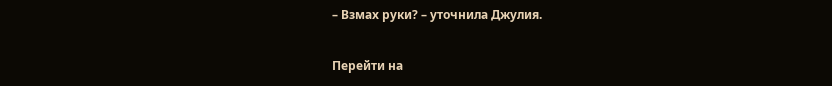– Взмах руки? – уточнила Джулия.

Перейти на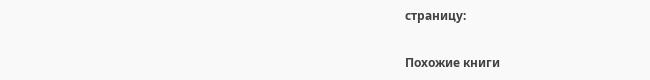страницу:

Похожие книги